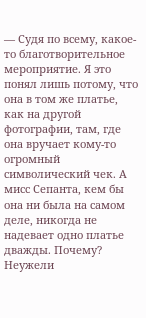— Судя по всему, какое-то благотворительное мероприятие. Я это понял лишь потому, что она в том же платье, как на другой фотографии, там, где она вручает кому-то огромный символический чек. А мисс Сепанта, кем бы она ни была на самом деле, никогда не надевает одно платье дважды. Почему? Неужели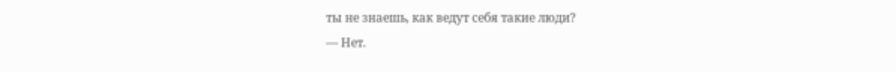ты не знаешь, как ведут себя такие люди?
— Нет.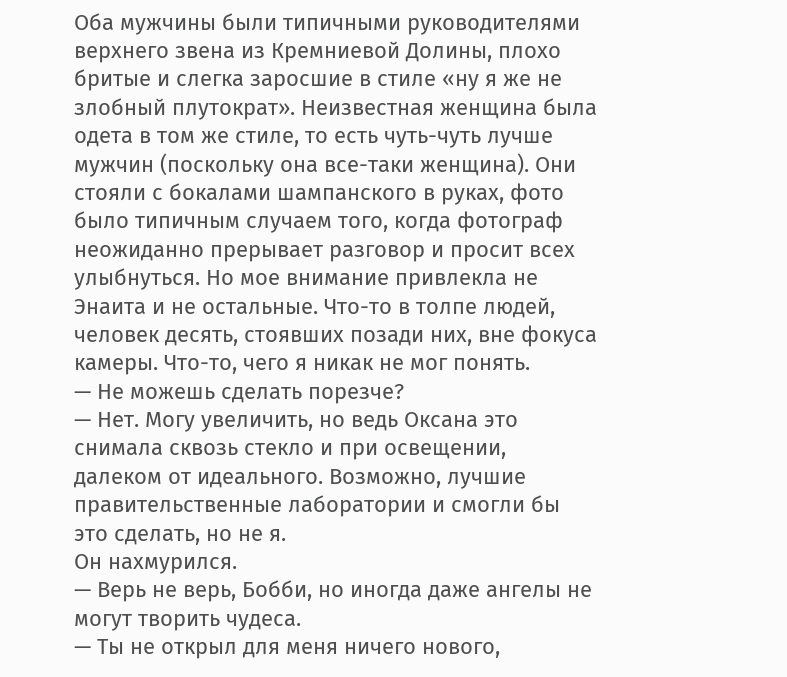Оба мужчины были типичными руководителями верхнего звена из Кремниевой Долины, плохо бритые и слегка заросшие в стиле «ну я же не злобный плутократ». Неизвестная женщина была одета в том же стиле, то есть чуть-чуть лучше мужчин (поскольку она все-таки женщина). Они стояли с бокалами шампанского в руках, фото было типичным случаем того, когда фотограф неожиданно прерывает разговор и просит всех улыбнуться. Но мое внимание привлекла не Энаита и не остальные. Что-то в толпе людей, человек десять, стоявших позади них, вне фокуса камеры. Что-то, чего я никак не мог понять.
— Не можешь сделать порезче?
— Нет. Могу увеличить, но ведь Оксана это снимала сквозь стекло и при освещении, далеком от идеального. Возможно, лучшие правительственные лаборатории и смогли бы это сделать, но не я.
Он нахмурился.
— Верь не верь, Бобби, но иногда даже ангелы не могут творить чудеса.
— Ты не открыл для меня ничего нового,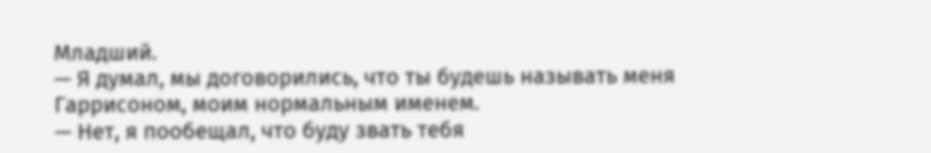Младший.
— Я думал, мы договорились, что ты будешь называть меня Гаррисоном, моим нормальным именем.
— Нет, я пообещал, что буду звать тебя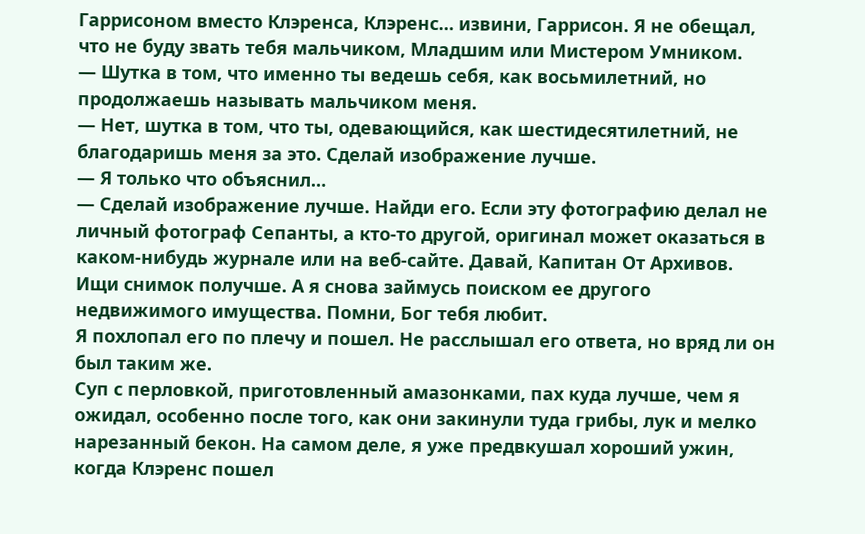Гаррисоном вместо Клэренса, Клэренс… извини, Гаррисон. Я не обещал, что не буду звать тебя мальчиком, Младшим или Мистером Умником.
— Шутка в том, что именно ты ведешь себя, как восьмилетний, но продолжаешь называть мальчиком меня.
— Нет, шутка в том, что ты, одевающийся, как шестидесятилетний, не благодаришь меня за это. Сделай изображение лучше.
— Я только что объяснил…
— Сделай изображение лучше. Найди его. Если эту фотографию делал не личный фотограф Сепанты, а кто-то другой, оригинал может оказаться в каком-нибудь журнале или на веб-сайте. Давай, Капитан От Архивов. Ищи снимок получше. А я снова займусь поиском ее другого недвижимого имущества. Помни, Бог тебя любит.
Я похлопал его по плечу и пошел. Не расслышал его ответа, но вряд ли он был таким же.
Суп с перловкой, приготовленный амазонками, пах куда лучше, чем я ожидал, особенно после того, как они закинули туда грибы, лук и мелко нарезанный бекон. На самом деле, я уже предвкушал хороший ужин, когда Клэренс пошел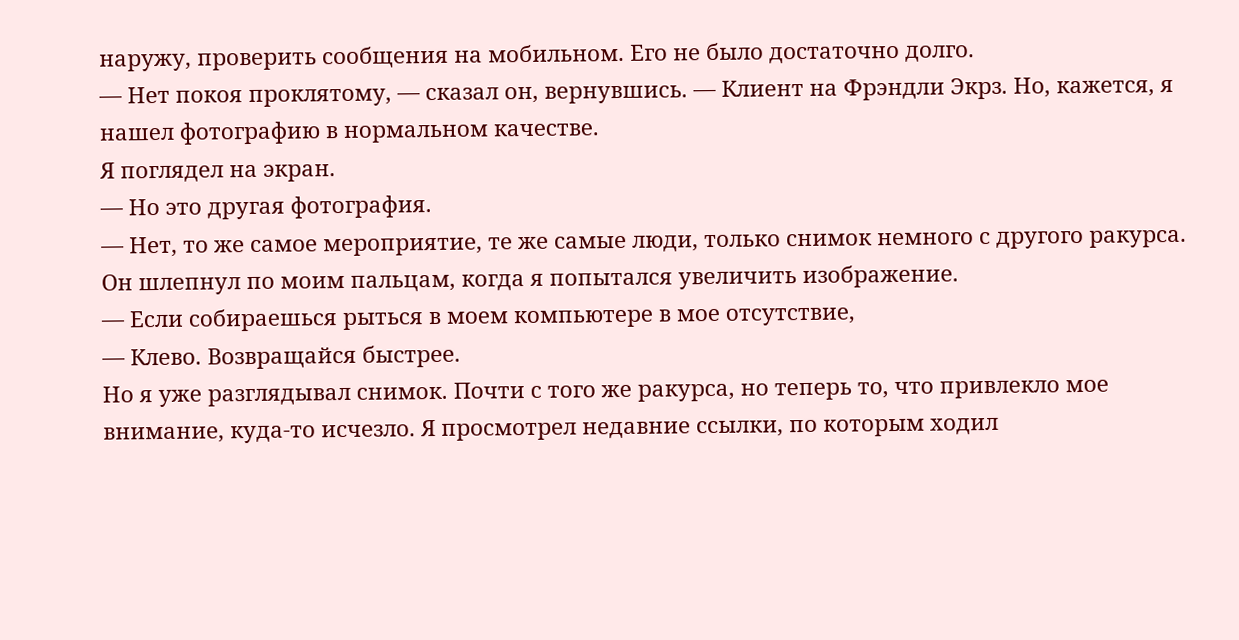наружу, проверить сообщения на мобильном. Его не было достаточно долго.
— Нет покоя проклятому, — сказал он, вернувшись. — Клиент на Фрэндли Экрз. Но, кажется, я нашел фотографию в нормальном качестве.
Я поглядел на экран.
— Но это другая фотография.
— Нет, то же самое мероприятие, те же самые люди, только снимок немного с другого ракурса.
Он шлепнул по моим пальцам, когда я попытался увеличить изображение.
— Если собираешься рыться в моем компьютере в мое отсутствие,
— Клево. Возвращайся быстрее.
Но я уже разглядывал снимок. Почти с того же ракурса, но теперь то, что привлекло мое внимание, куда-то исчезло. Я просмотрел недавние ссылки, по которым ходил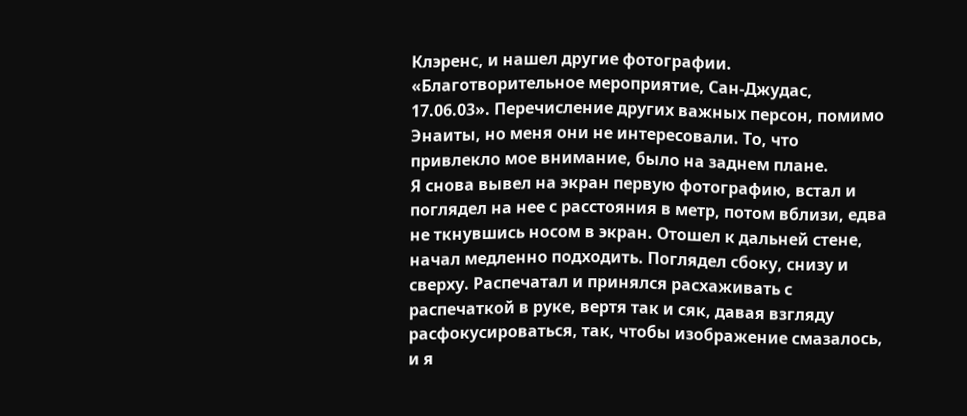Клэренс, и нашел другие фотографии. «Благотворительное мероприятие, Сан-Джудас, 17.06.03». Перечисление других важных персон, помимо Энаиты, но меня они не интересовали. То, что привлекло мое внимание, было на заднем плане.
Я снова вывел на экран первую фотографию, встал и поглядел на нее с расстояния в метр, потом вблизи, едва не ткнувшись носом в экран. Отошел к дальней стене, начал медленно подходить. Поглядел сбоку, снизу и сверху. Распечатал и принялся расхаживать с распечаткой в руке, вертя так и сяк, давая взгляду расфокусироваться, так, чтобы изображение смазалось, и я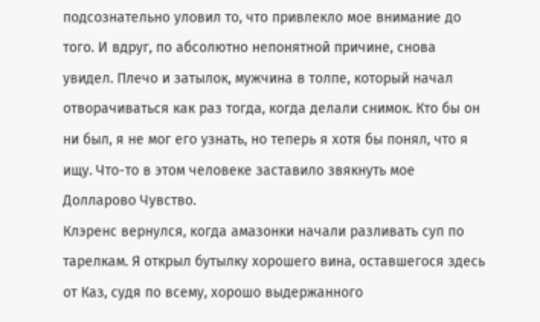подсознательно уловил то, что привлекло мое внимание до того. И вдруг, по абсолютно непонятной причине, снова увидел. Плечо и затылок, мужчина в толпе, который начал отворачиваться как раз тогда, когда делали снимок. Кто бы он ни был, я не мог его узнать, но теперь я хотя бы понял, что я ищу. Что-то в этом человеке заставило звякнуть мое Долларово Чувство.
Клэренс вернулся, когда амазонки начали разливать суп по тарелкам. Я открыл бутылку хорошего вина, оставшегося здесь от Каз, судя по всему, хорошо выдержанного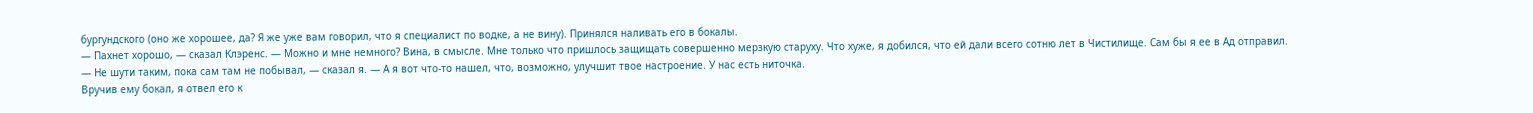бургундского (оно же хорошее, да? Я же уже вам говорил, что я специалист по водке, а не вину). Принялся наливать его в бокалы.
— Пахнет хорошо, — сказал Клэренс. — Можно и мне немного? Вина, в смысле. Мне только что пришлось защищать совершенно мерзкую старуху. Что хуже, я добился, что ей дали всего сотню лет в Чистилище. Сам бы я ее в Ад отправил.
— Не шути таким, пока сам там не побывал, — сказал я. — А я вот что-то нашел, что, возможно, улучшит твое настроение. У нас есть ниточка.
Вручив ему бокал, я отвел его к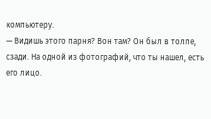компьютеру.
— Видишь этого парня? Вон там? Он был в толпе, сзади. На одной из фотографий, что ты нашел, есть его лицо.